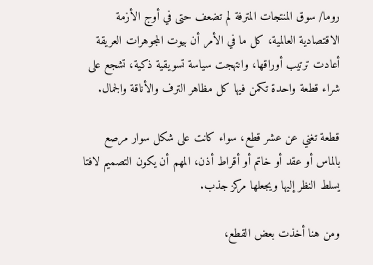روما/ سوق المنتجات المترفة لم تضعف حتى في أوج الأزمة الاقتصادية العالمية، كل ما في الأمر أن بيوت المجوهرات العريقة أعادت ترتيب أوراقها، وانتهجت سياسة تسويقية ذكية، تشجع على شراء قطعة واحدة تكمن فيها كل مظاهر الترف والأناقة والجمال.

قطعة تغني عن عشر قطع، سواء كانت على شكل سوار مرصع بالماس أو عقد أو خاتم أو أقراط أذن، المهم أن يكون التصميم لافتا يسلط النظر إليها ويجعلها مركز جذب.

ومن هنا أخذت بعض القطع،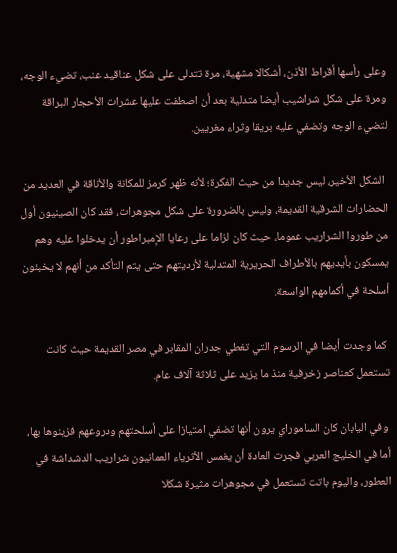وعلى رأسها أقراط الأذن، أشكالا مشهية، مرة تتدلى على شكل عناقيد عنب، تضيء الوجه، ومرة على شكل شراشيب أيضا متدلية بعد أن اصطفت عليها عشرات الأحجار البراقة لتضيء الوجه وتضفي عليه بريقا وثراء مغريين.

 الشكل الأخير، ليس جديدا من حيث الفكرة؛ لأنه ظهر كرمز للمكانة والأناقة في العديد من الحضارات الشرقية القديمة، وليس بالضرورة على شكل مجوهرات، فقد كان الصينيون أول من طوروا الشراريب عموما، حيث كان لزاما على رعايا الإمبراطور أن يدخلوا عليه وهم يمسكون بأيديهم بالأطراف الحريرية المتدلية لأرديتهم حتى يتم التأكد من أنهم لا يخبئون أسلحة في أكمامهم الواسعة.

 كما وجدت أيضا في الرسوم التي تغطي جدران المقابر في مصر القديمة حيث كانت تستعمل كعناصر زخرفية منذ ما يزيد على ثلاثة آلاف عام.

 وفي اليابان كان الساموراي يرون أنها تضفي امتيازا على أسلحتهم ودروعهم فزينوها بها، أما في الخليج العربي فجرت العادة أن يغمس الأثرياء العمانيون شراريب الدشداشة في العطور، واليوم باتت تستعمل في مجوهرات مثيرة شكلا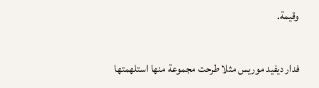وقيمة.

فدار ديفيد موريس مثلا طرحت مجموعة منها استلهمتها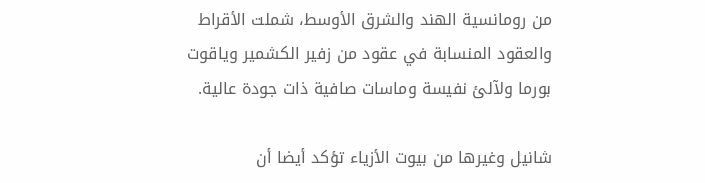من رومانسية الهند والشرق الأوسط، شملت الأقراط والعقود المنسابة في عقود من زفير الكشمير وياقوت بورما ولآلئ نفيسة وماسات صافية ذات جودة عالية.

شانيل وغيرها من بيوت الأزياء تؤكد أيضا أن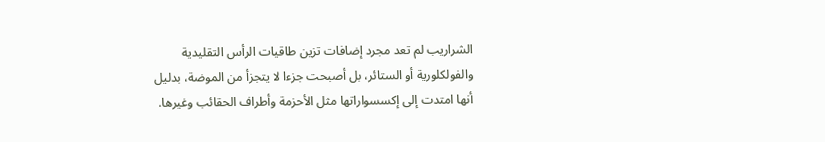الشراريب لم تعد مجرد إضافات تزين طاقيات الرأس التقليدية والفولكلورية أو الستائر، بل أصبحت جزءا لا يتجزأ من الموضة، بدليل أنها امتدت إلى إكسسواراتها مثل الأحزمة وأطراف الحقائب وغيرها.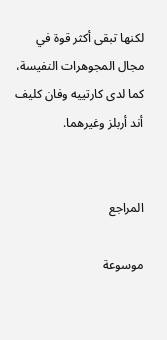لكنها تبقى أكثر قوة في مجال المجوهرات النفيسة، كما لدى كارتييه وفان كليف أند أربلز وغيرهما.


المراجع

موسوعة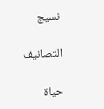نسيج

التصانيف

حياة